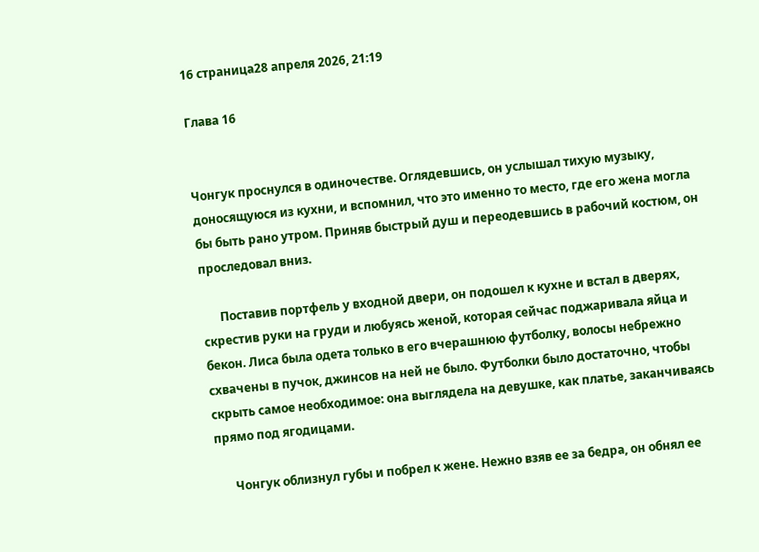16 страница28 апреля 2026, 21:19

Глава 16


Чонгук проснулся в одиночестве. Оглядевшись, он услышал тихую музыку, доносящуюся из кухни, и вспомнил, что это именно то место, где его жена могла бы быть рано утром. Приняв быстрый душ и переодевшись в рабочий костюм, он проследовал вниз.

      Поставив портфель у входной двери, он подошел к кухне и встал в дверях, скрестив руки на груди и любуясь женой, которая сейчас поджаривала яйца и бекон. Лиса была одета только в его вчерашнюю футболку, волосы небрежно схвачены в пучок, джинсов на ней не было. Футболки было достаточно, чтобы скрыть самое необходимое: она выглядела на девушке, как платье, заканчиваясь прямо под ягодицами.

      Чонгук облизнул губы и побрел к жене. Нежно взяв ее за бедра, он обнял ее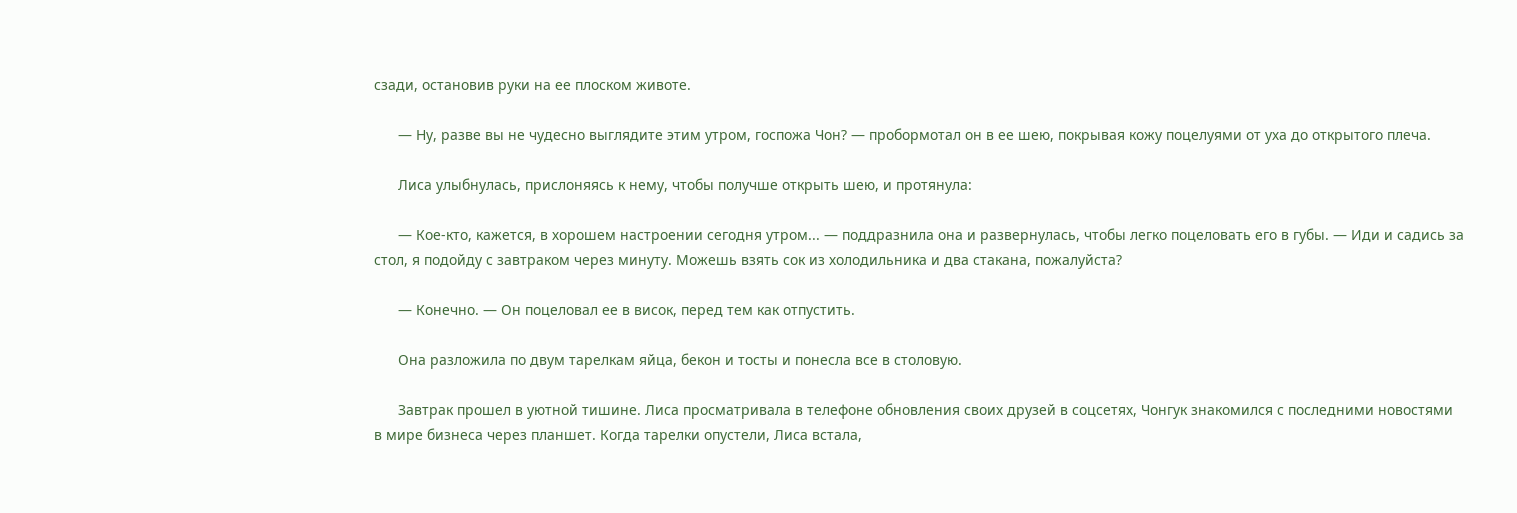сзади, остановив руки на ее плоском животе.

      — Ну, разве вы не чудесно выглядите этим утром, госпожа Чон? — пробормотал он в ее шею, покрывая кожу поцелуями от уха до открытого плеча.

      Лиса улыбнулась, прислоняясь к нему, чтобы получше открыть шею, и протянула:

      — Кое-кто, кажется, в хорошем настроении сегодня утром... — поддразнила она и развернулась, чтобы легко поцеловать его в губы. — Иди и садись за стол, я подойду с завтраком через минуту. Можешь взять сок из холодильника и два стакана, пожалуйста?

      — Конечно. — Он поцеловал ее в висок, перед тем как отпустить.

      Она разложила по двум тарелкам яйца, бекон и тосты и понесла все в столовую.

      Завтрак прошел в уютной тишине. Лиса просматривала в телефоне обновления своих друзей в соцсетях, Чонгук знакомился с последними новостями в мире бизнеса через планшет. Когда тарелки опустели, Лиса встала,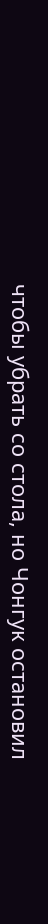чтобы убрать со стола, но Чонгук остановил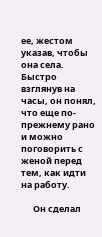ее, жестом указав, чтобы она села. Быстро взглянув на часы, он понял, что еще по-прежнему рано и можно поговорить с женой перед тем, как идти на работу.

      Он сделал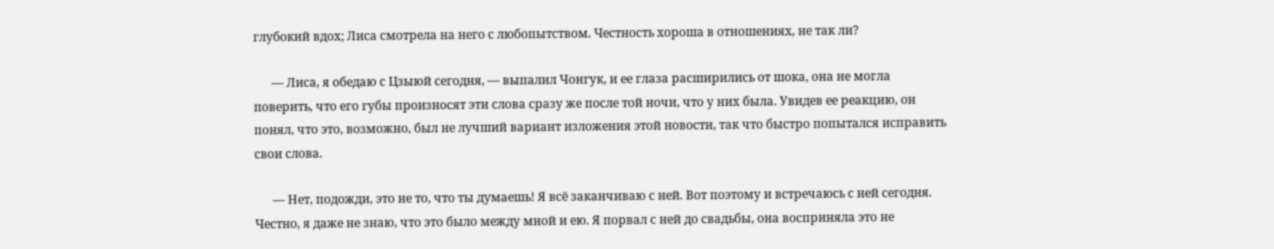глубокий вдох; Лиса смотрела на него с любопытством. Честность хороша в отношениях, не так ли?

      — Лиса, я обедаю с Цзыюй сегодня, — выпалил Чонгук, и ее глаза расширились от шока, она не могла поверить, что его губы произносят эти слова сразу же после той ночи, что у них была. Увидев ее реакцию, он понял, что это, возможно, был не лучший вариант изложения этой новости, так что быстро попытался исправить свои слова.

      — Нет, подожди, это не то, что ты думаешь! Я всё заканчиваю с ней. Вот поэтому и встречаюсь с ней сегодня. Честно, я даже не знаю, что это было между мной и ею. Я порвал с ней до свадьбы, она восприняла это не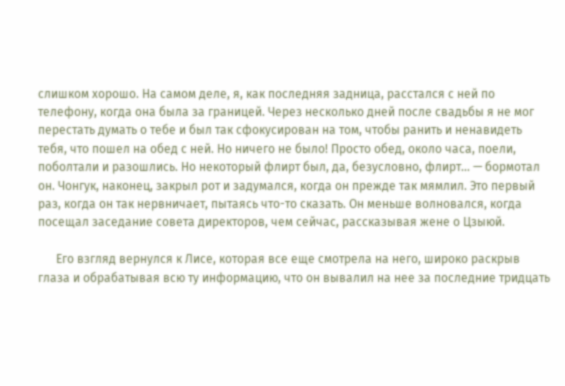слишком хорошо. На самом деле, я, как последняя задница, расстался с ней по телефону, когда она была за границей. Через несколько дней после свадьбы я не мог перестать думать о тебе и был так сфокусирован на том, чтобы ранить и ненавидеть тебя, что пошел на обед с ней. Но ничего не было! Просто обед, около часа, поели, поболтали и разошлись. Но некоторый флирт был, да, безусловно, флирт... — бормотал он. Чонгук, наконец, закрыл рот и задумался, когда он прежде так мямлил. Это первый раз, когда он так нервничает, пытаясь что-то сказать. Он меньше волновался, когда посещал заседание совета директоров, чем сейчас, рассказывая жене о Цзыюй.

      Его взгляд вернулся к Лисе, которая все еще смотрела на него, широко раскрыв глаза и обрабатывая всю ту информацию, что он вывалил на нее за последние тридцать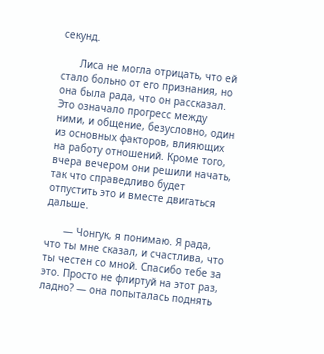секунд.

      Лиса не могла отрицать, что ей стало больно от его признания, но она была рада, что он рассказал. Это означало прогресс между ними, и общение, безусловно, один из основных факторов, влияющих на работу отношений. Кроме того, вчера вечером они решили начать, так что справедливо будет отпустить это и вместе двигаться дальше.

      — Чонгук, я понимаю. Я рада, что ты мне сказал, и счастлива, что ты честен со мной. Спасибо тебе за это. Просто не флиртуй на этот раз, ладно? — она попыталась поднять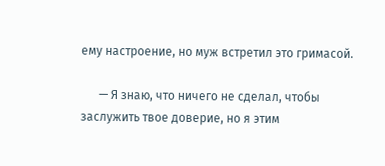ему настроение, но муж встретил это гримасой.

      — Я знаю, что ничего не сделал, чтобы заслужить твое доверие, но я этим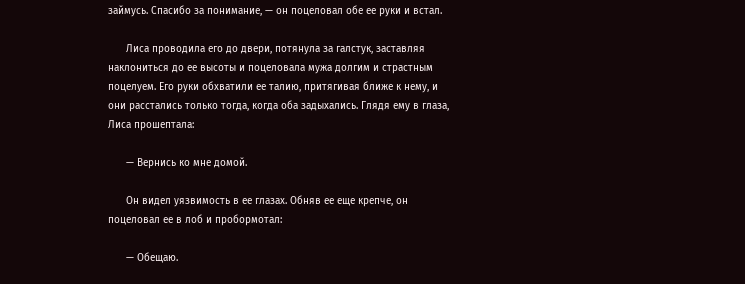займусь. Спасибо за понимание, — он поцеловал обе ее руки и встал.

      Лиса проводила его до двери, потянула за галстук, заставляя наклониться до ее высоты и поцеловала мужа долгим и страстным поцелуем. Его руки обхватили ее талию, притягивая ближе к нему, и они расстались только тогда, когда оба задыхались. Глядя ему в глаза, Лиса прошептала:

      — Вернись ко мне домой.

      Он видел уязвимость в ее глазах. Обняв ее еще крепче, он поцеловал ее в лоб и пробормотал:

      — Обещаю.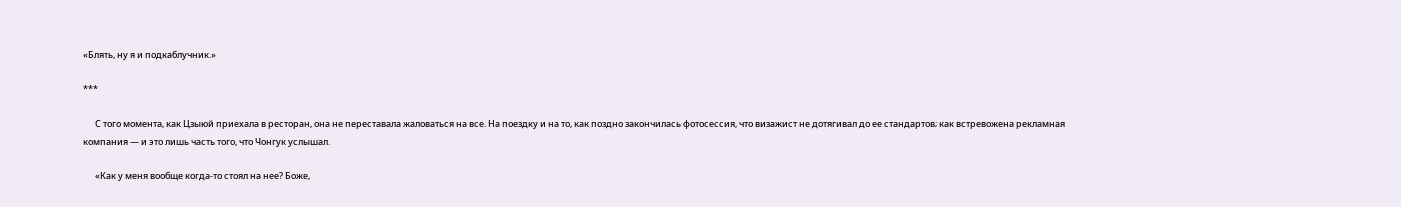«Блять, ну я и подкаблучник.»

***

      С того момента, как Цзыюй приехала в ресторан, она не переставала жаловаться на все. На поездку и на то, как поздно закончилась фотосессия, что визажист не дотягивал до ее стандартов; как встревожена рекламная компания — и это лишь часть того, что Чонгук услышал.

      «Как у меня вообще когда-то стоял на нее? Боже,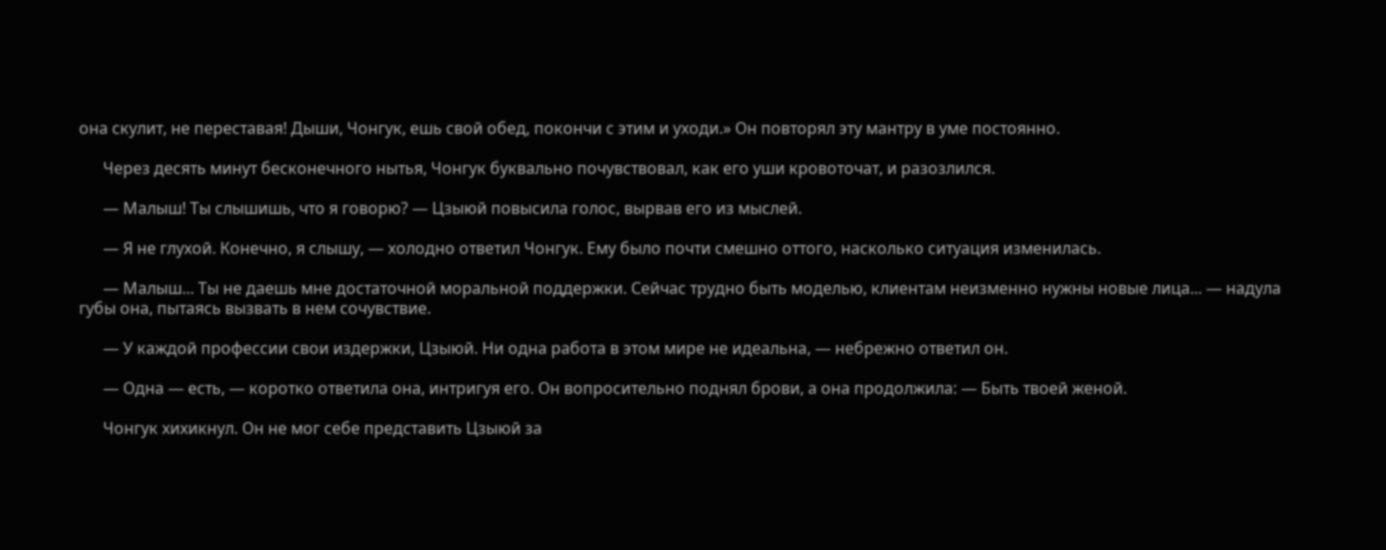она скулит, не переставая! Дыши, Чонгук, ешь свой обед, покончи с этим и уходи.» Он повторял эту мантру в уме постоянно.

      Через десять минут бесконечного нытья, Чонгук буквально почувствовал, как его уши кровоточат, и разозлился.

      — Малыш! Ты слышишь, что я говорю? — Цзыюй повысила голос, вырвав его из мыслей.

      — Я не глухой. Конечно, я слышу, — холодно ответил Чонгук. Ему было почти смешно оттого, насколько ситуация изменилась.

      — Малыш... Ты не даешь мне достаточной моральной поддержки. Сейчас трудно быть моделью, клиентам неизменно нужны новые лица... — надула губы она, пытаясь вызвать в нем сочувствие.

      — У каждой профессии свои издержки, Цзыюй. Ни одна работа в этом мире не идеальна, — небрежно ответил он.

      — Одна — есть, — коротко ответила она, интригуя его. Он вопросительно поднял брови, а она продолжила: — Быть твоей женой.

      Чонгук хихикнул. Он не мог себе представить Цзыюй за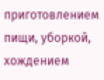приготовлением пищи, уборкой, хождением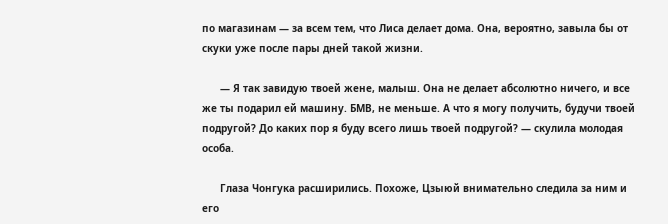по магазинам — за всем тем, что Лиса делает дома. Она, вероятно, завыла бы от скуки уже после пары дней такой жизни.

      — Я так завидую твоей жене, малыш. Она не делает абсолютно ничего, и все же ты подарил ей машину. БМВ, не меньше. А что я могу получить, будучи твоей подругой? До каких пор я буду всего лишь твоей подругой? — скулила молодая особа.

      Глаза Чонгука расширились. Похоже, Цзыюй внимательно следила за ним и его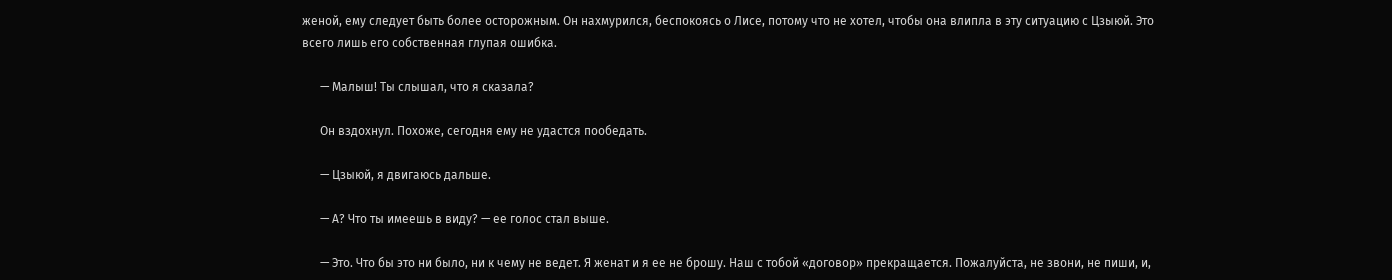женой, ему следует быть более осторожным. Он нахмурился, беспокоясь о Лисе, потому что не хотел, чтобы она влипла в эту ситуацию с Цзыюй. Это всего лишь его собственная глупая ошибка.

      — Малыш! Ты слышал, что я сказала?

      Он вздохнул. Похоже, сегодня ему не удастся пообедать.

      — Цзыюй, я двигаюсь дальше.

      — А? Что ты имеешь в виду? — ее голос стал выше.

      — Это. Что бы это ни было, ни к чему не ведет. Я женат и я ее не брошу. Наш с тобой «договор» прекращается. Пожалуйста, не звони, не пиши, и,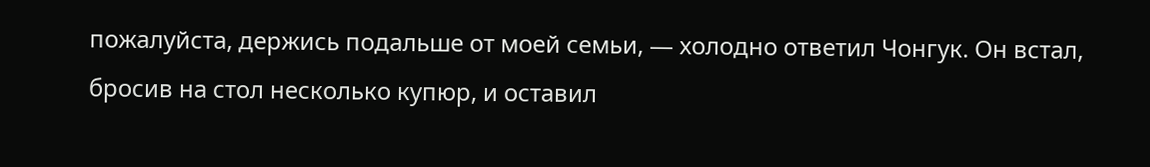пожалуйста, держись подальше от моей семьи, — холодно ответил Чонгук. Он встал, бросив на стол несколько купюр, и оставил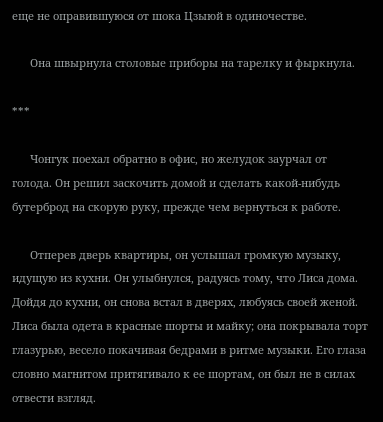еще не оправившуюся от шока Цзыюй в одиночестве.

      Она швырнула столовые приборы на тарелку и фыркнула.

***

      Чонгук поехал обратно в офис, но желудок заурчал от голода. Он решил заскочить домой и сделать какой-нибудь бутерброд на скорую руку, прежде чем вернуться к работе.

      Отперев дверь квартиры, он услышал громкую музыку, идущую из кухни. Он улыбнулся, радуясь тому, что Лиса дома. Дойдя до кухни, он снова встал в дверях, любуясь своей женой. Лиса была одета в красные шорты и майку; она покрывала торт глазурью, весело покачивая бедрами в ритме музыки. Его глаза словно магнитом притягивало к ее шортам, он был не в силах отвести взгляд.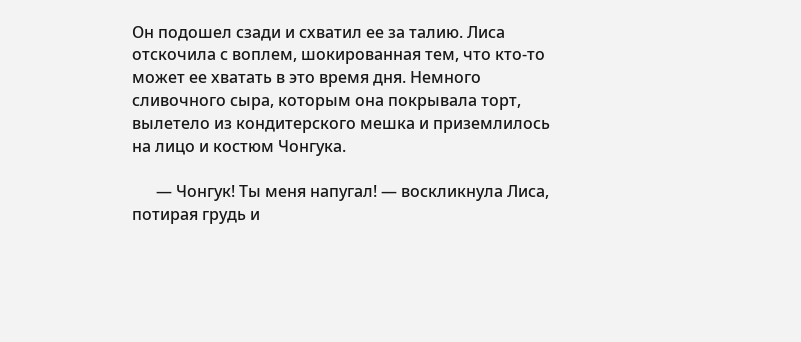Он подошел сзади и схватил ее за талию. Лиса отскочила с воплем, шокированная тем, что кто-то может ее хватать в это время дня. Немного сливочного сыра, которым она покрывала торт, вылетело из кондитерского мешка и приземлилось на лицо и костюм Чонгука.

      — Чонгук! Ты меня напугал! — воскликнула Лиса, потирая грудь и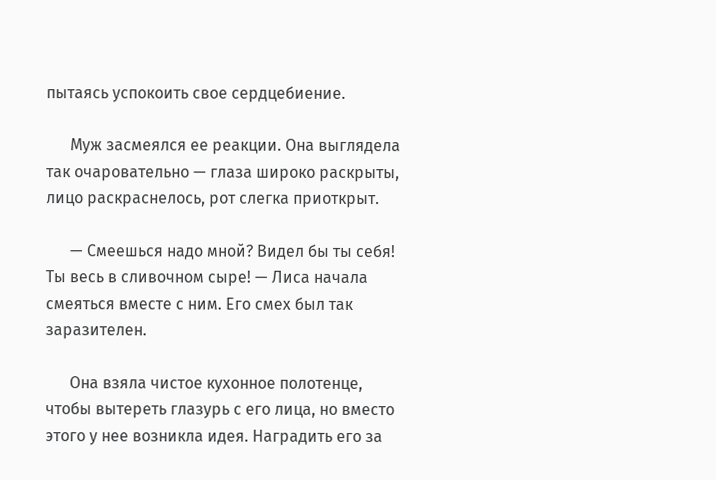пытаясь успокоить свое сердцебиение.

      Муж засмеялся ее реакции. Она выглядела так очаровательно — глаза широко раскрыты, лицо раскраснелось, рот слегка приоткрыт.

      — Смеешься надо мной? Видел бы ты себя! Ты весь в сливочном сыре! — Лиса начала смеяться вместе с ним. Его смех был так заразителен.

      Она взяла чистое кухонное полотенце, чтобы вытереть глазурь с его лица, но вместо этого у нее возникла идея. Наградить его за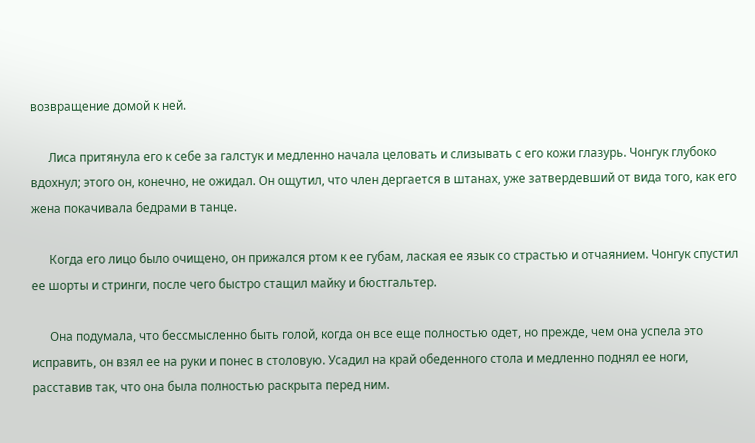возвращение домой к ней.

      Лиса притянула его к себе за галстук и медленно начала целовать и слизывать с его кожи глазурь. Чонгук глубоко вдохнул; этого он, конечно, не ожидал. Он ощутил, что член дергается в штанах, уже затвердевший от вида того, как его жена покачивала бедрами в танце.

      Когда его лицо было очищено, он прижался ртом к ее губам, лаская ее язык со страстью и отчаянием. Чонгук спустил ее шорты и стринги, после чего быстро стащил майку и бюстгальтер.

      Она подумала, что бессмысленно быть голой, когда он все еще полностью одет, но прежде, чем она успела это исправить, он взял ее на руки и понес в столовую. Усадил на край обеденного стола и медленно поднял ее ноги, расставив так, что она была полностью раскрыта перед ним.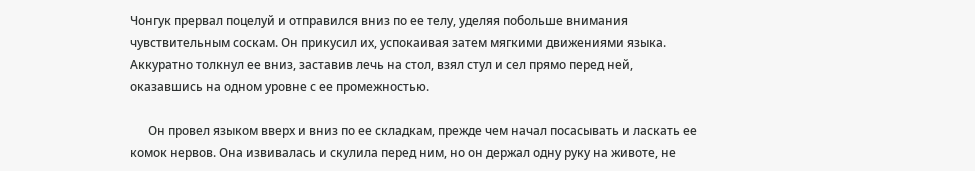Чонгук прервал поцелуй и отправился вниз по ее телу, уделяя побольше внимания чувствительным соскам. Он прикусил их, успокаивая затем мягкими движениями языка. Аккуратно толкнул ее вниз, заставив лечь на стол, взял стул и сел прямо перед ней, оказавшись на одном уровне с ее промежностью.

      Он провел языком вверх и вниз по ее складкам, прежде чем начал посасывать и ласкать ее комок нервов. Она извивалась и скулила перед ним, но он держал одну руку на животе, не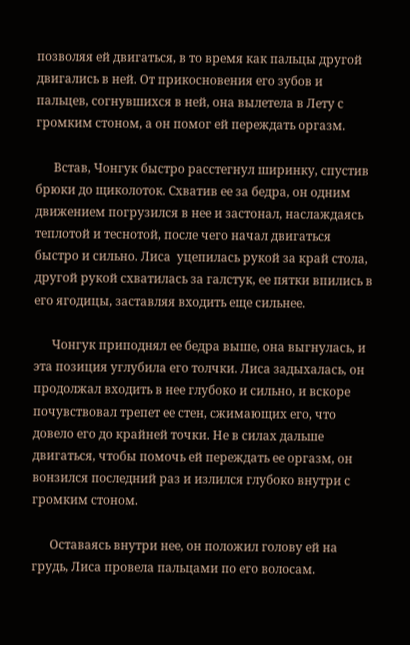позволяя ей двигаться, в то время как пальцы другой двигались в ней. От прикосновения его зубов и пальцев, согнувшихся в ней, она вылетела в Лету с громким стоном, а он помог ей переждать оргазм.

      Встав, Чонгук быстро расстегнул ширинку, спустив брюки до щиколоток. Схватив ее за бедра, он одним движением погрузился в нее и застонал, наслаждаясь теплотой и теснотой, после чего начал двигаться быстро и сильно. Лиса  уцепилась рукой за край стола, другой рукой схватилась за галстук, ее пятки впились в его ягодицы, заставляя входить еще сильнее.

      Чонгук приподнял ее бедра выше, она выгнулась, и эта позиция углубила его толчки. Лиса задыхалась, он продолжал входить в нее глубоко и сильно, и вскоре почувствовал трепет ее стен, сжимающих его, что довело его до крайней точки. Не в силах дальше двигаться, чтобы помочь ей переждать ее оргазм, он вонзился последний раз и излился глубоко внутри с громким стоном.

      Оставаясь внутри нее, он положил голову ей на грудь, Лиса провела пальцами по его волосам.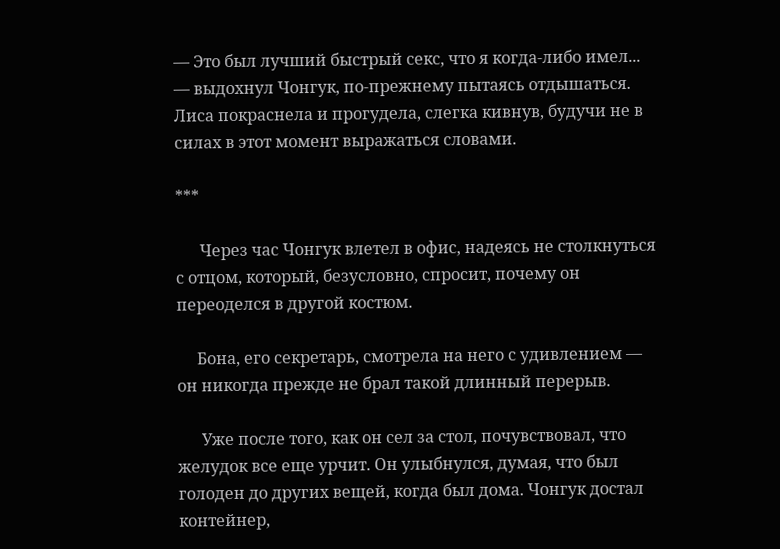— Это был лучший быстрый секс, что я когда-либо имел... — выдохнул Чонгук, по-прежнему пытаясь отдышаться. Лиса покраснела и прогудела, слегка кивнув, будучи не в силах в этот момент выражаться словами.

***

      Через час Чонгук влетел в офис, надеясь не столкнуться с отцом, который, безусловно, спросит, почему он переоделся в другой костюм.

     Бона, его секретарь, смотрела на него с удивлением — он никогда прежде не брал такой длинный перерыв.

      Уже после того, как он сел за стол, почувствовал, что желудок все еще урчит. Он улыбнулся, думая, что был голоден до других вещей, когда был дома. Чонгук достал контейнер,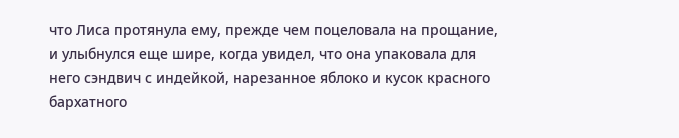что Лиса протянула ему, прежде чем поцеловала на прощание, и улыбнулся еще шире, когда увидел, что она упаковала для него сэндвич с индейкой, нарезанное яблоко и кусок красного бархатного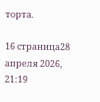торта.

16 страница28 апреля 2026, 21:19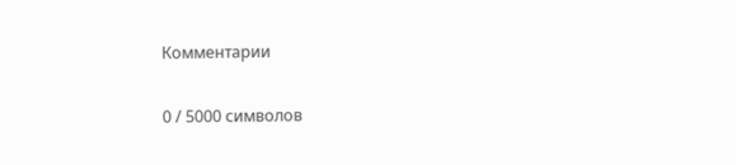Комментарии

0 / 5000 символов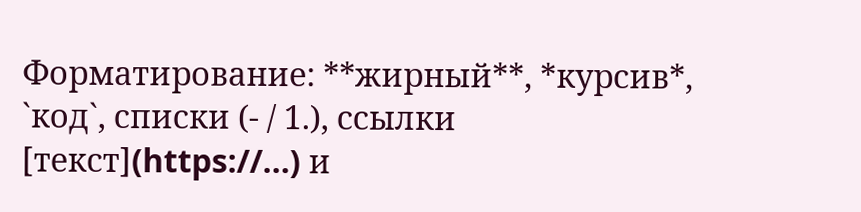Форматирование: **жирный**, *курсив*, `код`, списки (- / 1.), ссылки [текст](https://…) и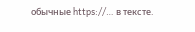обычные https://… в тексте.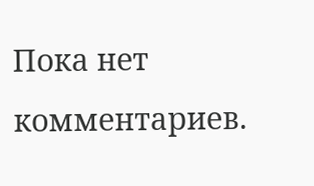Пока нет комментариев.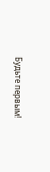Будьте первым!